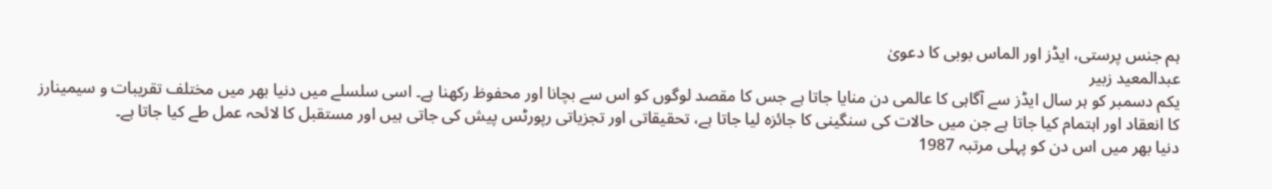ہم جنس پرستی، ایڈز اور الماس بوبی کا دعویٰ
عبدالمعید زبیر
یکم دسمبر کو ہر سال ایڈز سے آگاہی کا عالمی دن منایا جاتا ہے جس کا مقصد لوگوں کو اس سے بچانا اور محفوظ رکھنا ہے۔ اسی سلسلے میں دنیا بھر میں مختلف تقریبات و سیمینارز کا انعقاد اور اہتمام کیا جاتا ہے جن میں حالات کی سنگینی کا جائزہ لیا جاتا ہے، تحقیقاتی اور تجزیاتی رپورٹس پیش کی جاتی ہیں اور مستقبل کا لائحہ عمل طے کیا جاتا ہے۔
دنیا بھر میں اس دن کو پہلی مرتبہ 1987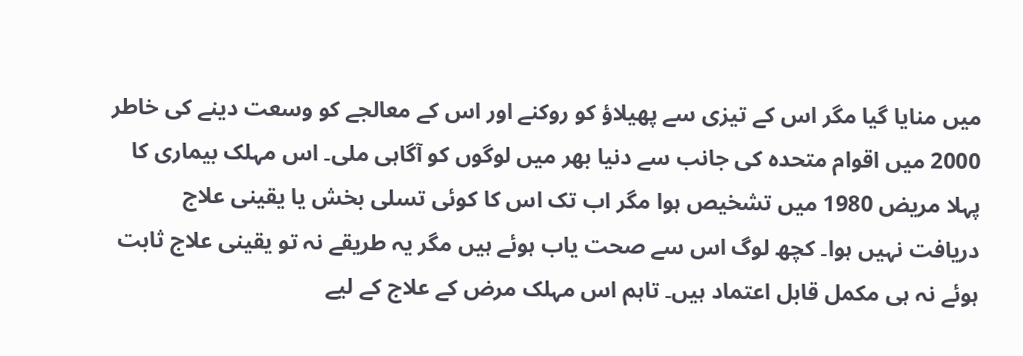میں منایا گیا مگر اس کے تیزی سے پھیلاؤ کو روکنے اور اس کے معالجے کو وسعت دینے کی خاطر 2000 میں اقوام متحدہ کی جانب سے دنیا بھر میں لوگوں کو آگاہی ملی۔ اس مہلک بیماری کا پہلا مریض 1980 میں تشخیص ہوا مگر اب تک اس کا کوئی تسلی بخش یا یقینی علاج دریافت نہیں ہوا۔ کچھ لوگ اس سے صحت یاب ہوئے ہیں مگر یہ طریقے نہ تو یقینی علاج ثابت ہوئے نہ ہی مکمل قابل اعتماد ہیں۔ تاہم اس مہلک مرض کے علاج کے لیے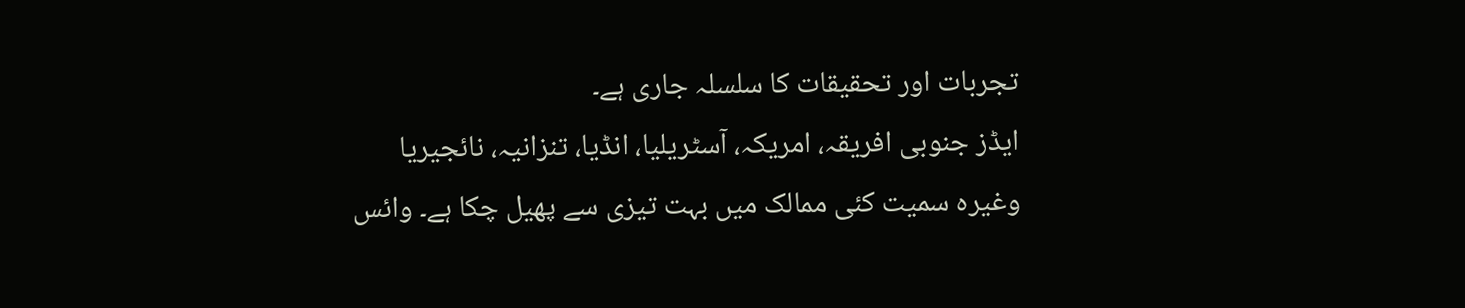تجربات اور تحقیقات کا سلسلہ جاری ہے۔
ایڈز جنوبی افریقہ، امریکہ، آسٹریلیا، انڈیا، تنزانیہ، نائجیریا وغیرہ سمیت کئی ممالک میں بہت تیزی سے پھیل چکا ہے۔ وائس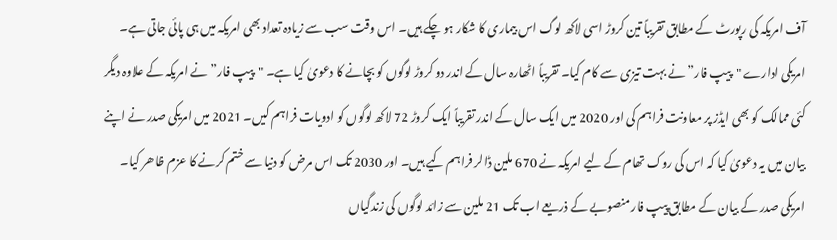آف امریکہ کی رپورٹ کے مطابق تقریباً تین کروڑ اسی لاکھ لوگ اس بیماری کا شکار ہو چکے ہیں۔ اس وقت سب سے زیادہ تعداد بھی امریکہ میں ہی پائی جاتی ہے۔ امریکی ادارے "پیپ فار” نے بہت تیزی سے کام کیا۔ تقریباً اٹھارہ سال کے اندر دو کروڑ لوگوں کو بچانے کا دعویٰ کیا ہے۔ "پیپ فار” نے امریکہ کے علاوہ دیگر کئی ممالک کو بھی ایڈز پر معاونت فراہم کی اور 2020 میں ایک سال کے اندر تقریباً ایک کروڑ 72 لاکھ لوگوں کو ادویات فراہم کیں۔ 2021 میں امریکی صدر نے اپنے بیان میں یہ دعویٰ کیا کہ اس کی روک تھام کے لیے امریکہ نے 670 ملین ڈالر فراہم کیے ہیں۔ اور 2030 تک اس مرض کو دنیا سے ختم کرنے کا عزم ظاھر کیا۔ امریکی صدر کے بیان کے مطابق پیپ فار منصوبے کے ذریعے اب تک 21 ملین سے زائد لوگوں کی زندگیاں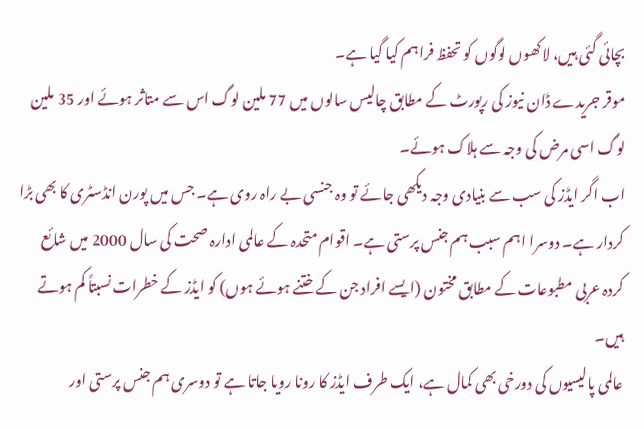بچائی گئی ہیں، لاکھوں لوگوں کو تحفظ فراہم کیا گیا ہے۔
موقر جریدے ڈان نیوز کی رپورٹ کے مطابق چالیس سالوں میں 77 ملین لوگ اس سے متاثر ہوئے اور 35 ملین لوگ اسی مرض کی وجہ سے ہلاک ہوئے۔
اب اگر ایڈز کی سب سے بنیادی وجہ دیکھی جائے تو وہ جنسی بے راہ روی ہے۔ جس میں پورن انڈسٹری کا بھی بڑا کردار ہے۔ دوسرا اہم سبب ہم جنس پرستی ہے۔ اقوام متحدہ کے عالمی ادارہ صحت کی سال 2000 میں شائع کردہ عربی مطبوعات کے مطابق مختون (ایسے افراد جن کے ختنے ہوئے ہوں) کو ایڈز کے خطرات نسبتاً کم ہوتے ہیں۔
عالمی پالیسیوں کی دورخی بھی کمال ہے، ایک طرف ایڈز کا رونا رویا جاتا ہے تو دوسری ہم جنس پرستی اور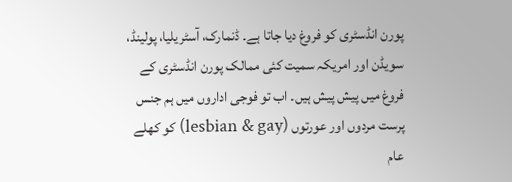پورن انڈسٹری کو فروغ دیا جاتا ہے۔ ڈنمارک، آسٹریلیا، پولینڈ، سویڈن اور امریکہ سمیت کئی ممالک پورن انڈسٹری کے فروغ میں پیش پیش ہیں۔ اب تو فوجی اداروں میں ہم جنس پرست مردوں اور عورتوں (lesbian & gay) کو کھلے عام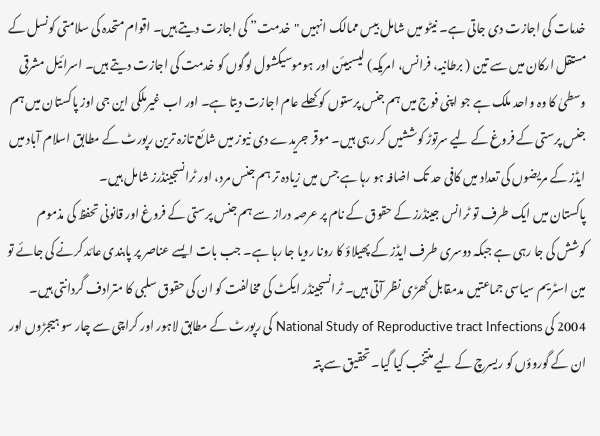خدمات کی اجازت دی جاتی ہے۔ نیٹو میں شامل بیس ممالک انہیں "خدمت” کی اجازت دیتے ہیں۔ اقوام متحدہ کی سلامتی کونسل کے مستقل ارکان میں سے تین ( برطانیہ، فرانس، امریکہ) لیسبیئن اور ہوموسیکشول لوگوں کو خدمت کی اجازت دیتے ہیں۔ اسرائیل مشرقی وسطیٰ کا وہ واحد ملک ہے جو اپنی فوج میں ہم جنس پرستوں کو کھلے عام اجازت دیتا ہے۔ اور اب غیرملکی این جی اوز پاکستان میں ہم جنس پرستی کے فروغ کے لیے سرتوڑ کوششیں کر رہی ہیں۔ موقر جریدے دی نیوز میں شائع تازہ ترین رپورٹ کے مطابق اسلام آباد میں ایڈز کے مریضوں کی تعداد میں کافی حد تک اضافہ ہو رہا ہے جس میں زیادہ تر ہم جنس مرد، اور ٹرانسجینڈرز شامل ہیں۔
پاکستان میں ایک طرف تو ٹرانس جینڈرز کے حقوق کے نام پر عرصہ دراز سے ہم جنس پرستی کے فروغ اور قانونی تحفظ کی مذموم کوشش کی جا رہی ہے جبکہ دوسری طرف ایڈز کے پھیلاؤ کا رونا رویا جا رہا ہے۔ جب بات ایسے عناصر پر پابندی عائد کرنے کی جائے تو مین اسٹریم سیاسی جماعتیں مدمقابل کھڑی نظر آتی ہیں۔ ٹرانسجینڈر ایکٹ کی مخالفت کو ان کی حقوق سلبی کا مترادف گردانتی ہیں۔
2004 کی National Study of Reproductive tract Infections کی رپورٹ کے مطابق لاہور اور کراچی سے چار سو ہیجڑوں اور ان کے گوروؤں کو ریسرچ کے لیے منتخب کیا گیا۔ تحقیق سے پتہ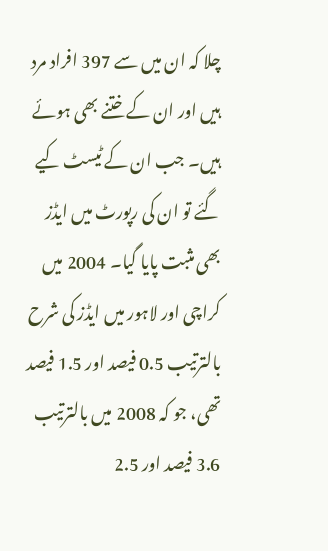چلا کہ ان میں سے 397 افراد مرد ہیں اور ان کے ختنے بھی ہوئے ہیں۔ جب ان کے ٹیسٹ کیے گئے تو ان کی رپورٹ میں ایڈز بھی مثبت پایا گیا۔ 2004 میں کراچی اور لاہور میں ایڈز کی شرح بالترتیب 0.5 فیصد اور 1.5 فیصد تھی، جو کہ 2008 میں بالترتیب 3.6 فیصد اور 2.5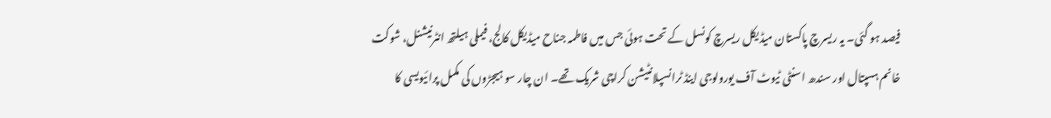فیصد ہو گئی۔ یہ ریسرچ پاکستان میڈیکل ریسرچ کونسل کے تحت ہوئی جس میں فاطمہ جناح میڈیکل کالج، فیملی ہیلتھ انٹرنیشنل، شوکت خانم ہسپتال اور سندھ اسنٹی ٹیوٹ آف یورولوجی اینڈ ٹرانسپلانٹیشن کراچی شریک تھے۔ ان چار سو ہیجڑوں کی مکمل پرائیویسی کا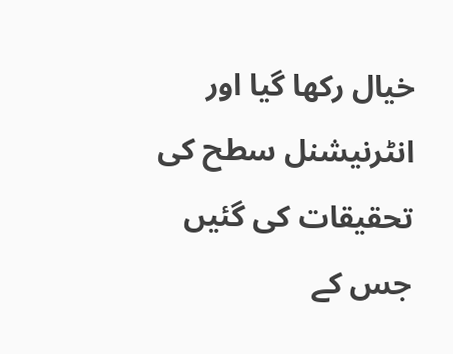خیال رکھا گیا اور انٹرنیشنل سطح کی تحقیقات کی گئیں جس کے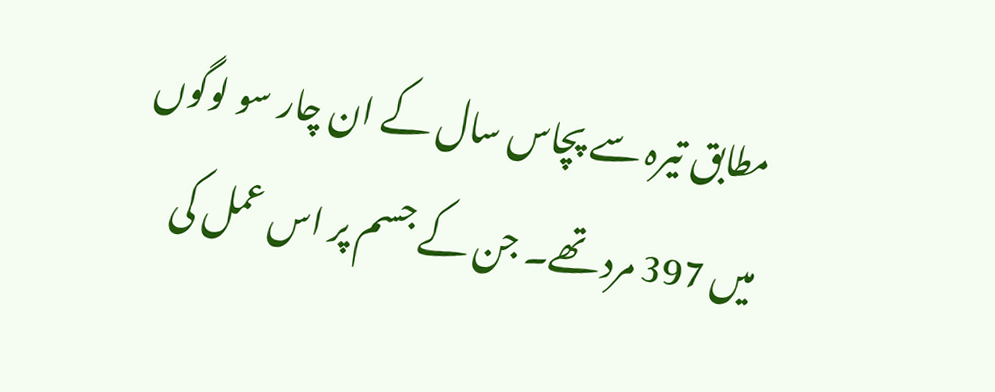مطابق تیرہ سے پچاس سال کے ان چار سو لوگوں میں 397 مرد تھے۔ جن کے جسم پر اس عمل کی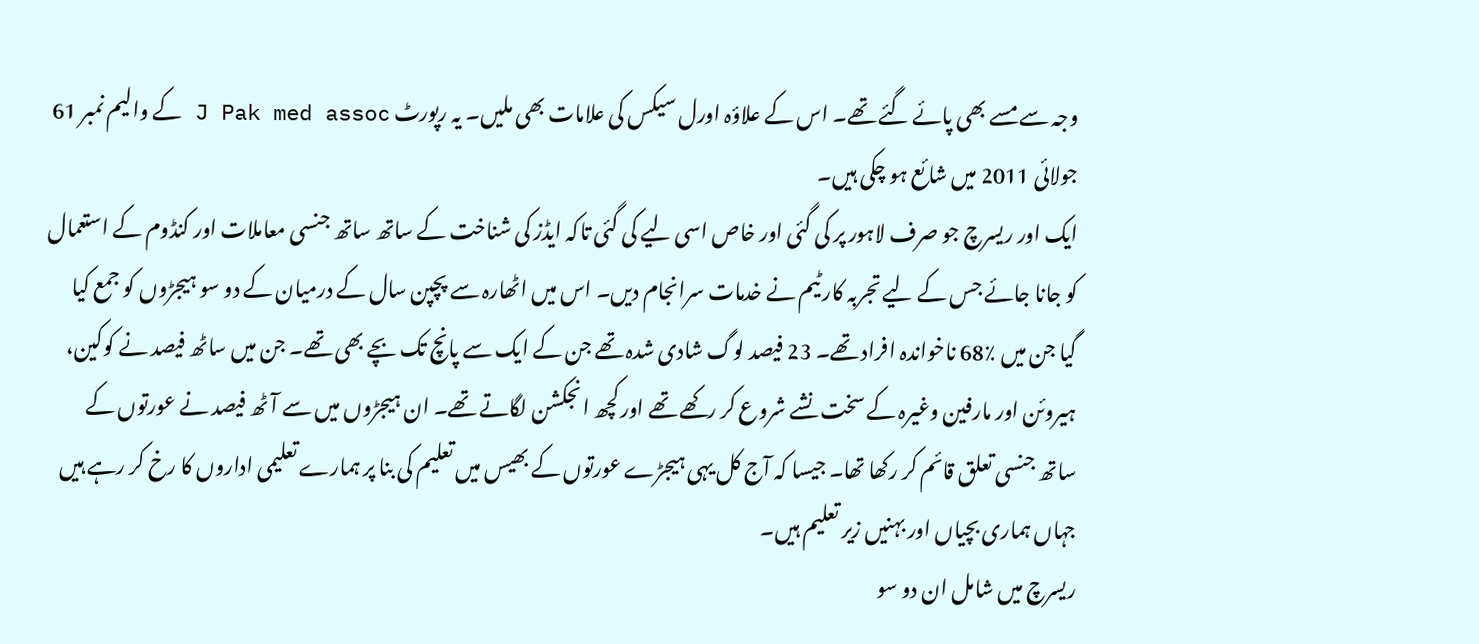وجہ سے مسے بھی پائے گئے تھے۔ اس کے علاؤہ اورل سیکس کی علامات بھی ملیں۔ یہ رپورٹ J Pak med assoc کے والیم نمبر 61 جولائی 2011 میں شائع ہو چکی ہیں۔
ایک اور ریسرچ جو صرف لاہور پر کی گئی اور خاص اسی لیے کی گئی تاکہ ایڈز کی شناخت کے ساتھ ساتھ جنسی معاملات اور کنڈوم کے استعمال کو جانا جائے جس کے لیے تجربہ کار ٹیم نے خدمات سرانجام دیں۔ اس میں اٹھارہ سے پچپن سال کے درمیان کے دو سو ہیجڑوں کو جمع کیا گیا جن میں ٪68 ناخواندہ افراد تھے۔ 23 فیصد لوگ شادی شدہ تھے جن کے ایک سے پانچ تک بچے بھی تھے۔ جن میں ساٹھ فیصد نے کوکین، ہیروئن اور مارفین وغیرہ کے سخت نشے شروع کر رکھے تھے اور کچھ انجکشن لگاتے تھے۔ ان ہیجڑوں میں سے آٹھ فیصد نے عورتوں کے ساتھ جنسی تعلق قائم کر رکھا تھا۔ جیسا کہ آج کل یہی ہیجڑے عورتوں کے بھیس میں تعلیم کی بنا پر ہمارے تعلیمی اداروں کا رخ کر رہے ہیں جہاں ہماری بچیاں اور بہنیں زیر تعلیم ہیں۔
ریسرچ میں شامل ان دو سو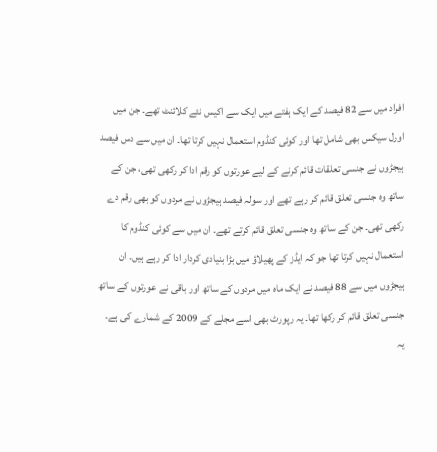افراد میں سے 82 فیصد کے ایک ہفتے میں ایک سے اکیس نئے کلائنٹ تھے۔ جن میں اورل سیکس بھی شامل تھا اور کوئی کنڈوم استعمال نہیں کرتا تھا۔ ان میں سے دس فیصد ہیجڑوں نے جنسی تعلقات قائم کرنے کے لیے عورتوں کو رقم ادا کر رکھی تھی، جن کے ساتھ وہ جنسی تعلق قائم کر رہے تھے اور سولہ فیصد ہیجڑوں نے مردوں کو بھی رقم دے رکھی تھی۔ جن کے ساتھ وہ جنسی تعلق قائم کرتے تھے۔ ان میں سے کوئی کنڈوم کا استعمال نہیں کرتا تھا جو کہ ایڈز کے پھیلاؤ میں بڑا بنیادی کردار ادا کر رہے ہیں۔ ان ہیجڑوں میں سے 88 فیصد نے ایک ماہ میں مردوں کے ساتھ اور باقی نے عورتوں کے ساتھ جنسی تعلق قائم کر رکھا تھا۔ یہ رپورٹ بھی اسے مجلے کے 2009 کے شمارے کی ہے۔
یہ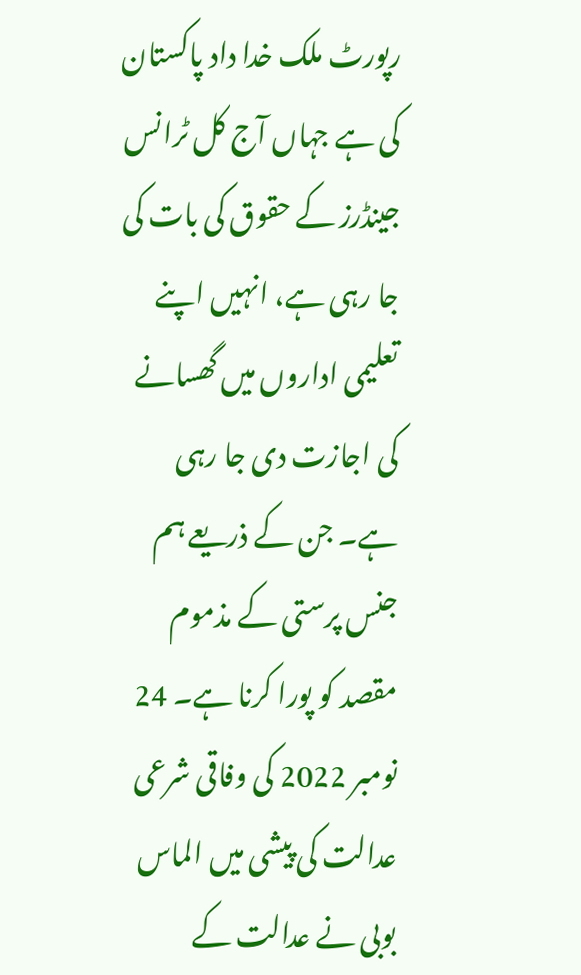رپورٹ ملک خدا داد پاکستان کی ہے جہاں آج کل ٹرانس جینڈرز کے حقوق کی بات کی جا رہی ہے، انہیں اپنے تعلیمی اداروں میں گھسانے کی اجازت دی جا رہی ہے۔ جن کے ذریعے ہم جنس پرستی کے مذموم مقصد کو پورا کرنا ہے۔ 24 نومبر 2022 کی وفاقی شرعی عدالت کی پیشی میں الماس بوبی نے عدالت کے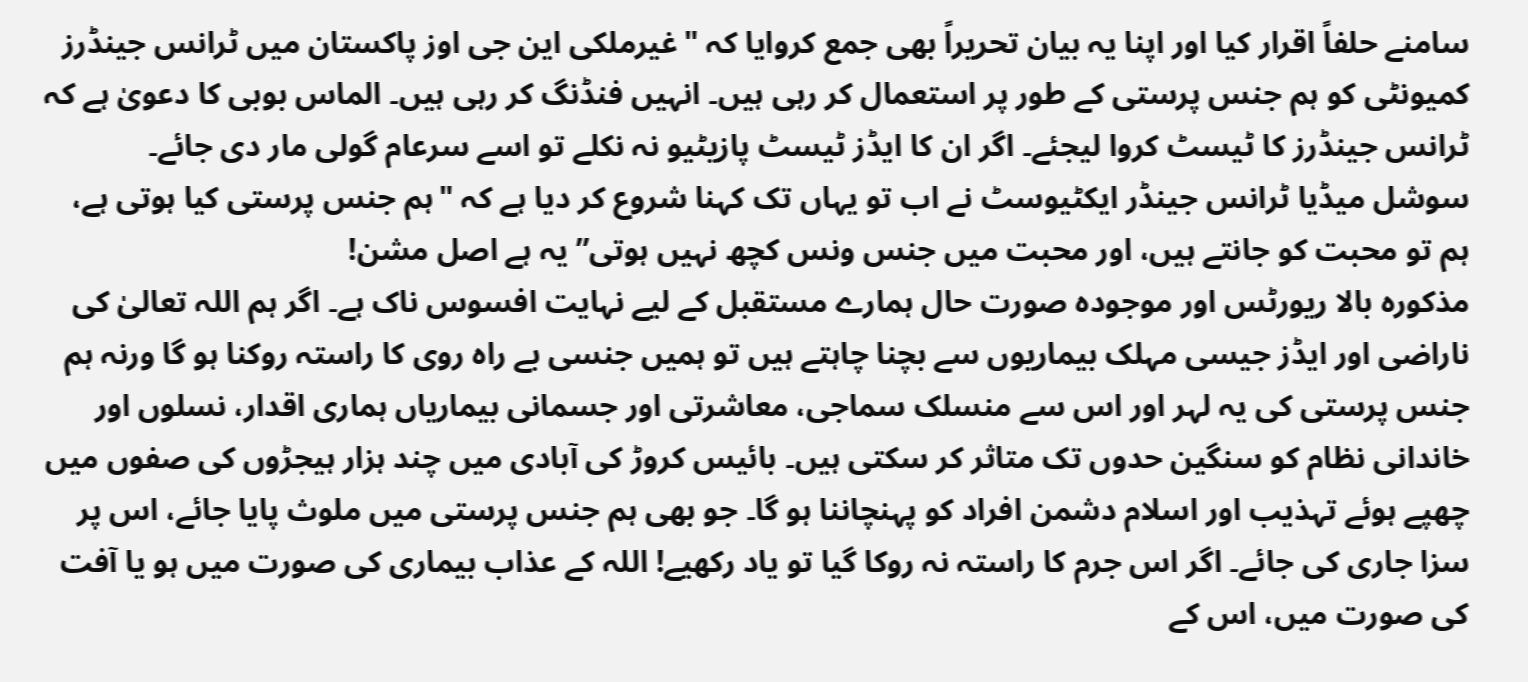سامنے حلفاً اقرار کیا اور اپنا یہ بیان تحریراً بھی جمع کروایا کہ "غیرملکی این جی اوز پاکستان میں ٹرانس جینڈرز کمیونٹی کو ہم جنس پرستی کے طور پر استعمال کر رہی ہیں۔ انہیں فنڈنگ کر رہی ہیں۔ الماس بوبی کا دعویٰ ہے کہ ٹرانس جینڈرز کا ٹیسٹ کروا لیجئے۔ اگر ان کا ایڈز ٹیسٹ پازیٹیو نہ نکلے تو اسے سرعام گولی مار دی جائے۔
سوشل میڈیا ٹرانس جینڈر ایکٹیوسٹ نے اب تو یہاں تک کہنا شروع کر دیا ہے کہ "ہم جنس پرستی کیا ہوتی ہے، ہم تو محبت کو جانتے ہیں، اور محبت میں جنس ونس کچھ نہیں ہوتی” یہ ہے اصل مشن!
مذکورہ بالا ریورٹس اور موجودہ صورت حال ہمارے مستقبل کے لیے نہایت افسوس ناک ہے۔ اگر ہم اللہ تعالیٰ کی ناراضی اور ایڈز جیسی مہلک بیماریوں سے بچنا چاہتے ہیں تو ہمیں جنسی بے راہ روی کا راستہ روکنا ہو گا ورنہ ہم جنس پرستی کی یہ لہر اور اس سے منسلک سماجی، معاشرتی اور جسمانی بیماریاں ہماری اقدار، نسلوں اور خاندانی نظام کو سنگین حدوں تک متاثر کر سکتی ہیں۔ بائیس کروڑ کی آبادی میں چند ہزار ہیجڑوں کی صفوں میں چھپے ہوئے تہذیب اور اسلام دشمن افراد کو پہنچاننا ہو گا۔ جو بھی ہم جنس پرستی میں ملوث پایا جائے، اس پر سزا جاری کی جائے۔ اگر اس جرم کا راستہ نہ روکا گیا تو یاد رکھیے! اللہ کے عذاب بیماری کی صورت میں ہو یا آفت کی صورت میں، اس کے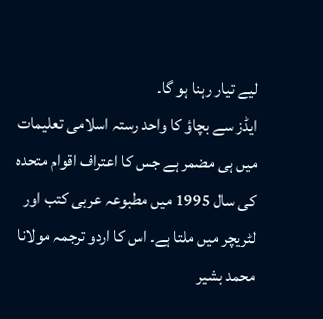لیے تیار رہنا ہو گا۔
ایڈز سے بچاؤ کا واحد رستہ اسلامی تعلیمات میں ہی مضمر ہے جس کا اعتراف اقوام متحدہ کی سال 1995 میں مطبوعہ عربی کتب اور لٹریچر میں ملتا ہے۔ اس کا اردو ترجمہ مولانا محمد بشیر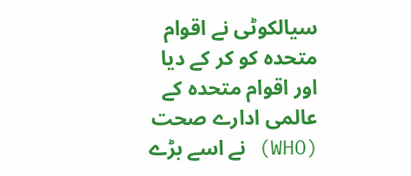سیالکوٹی نے اقوام متحدہ کو کر کے دیا اور اقوام متحدہ کے عالمی ادارے صحت (WHO) نے اسے بڑے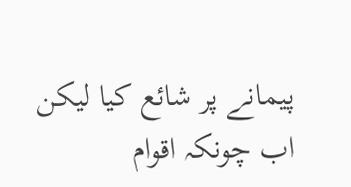پیمانے پر شائع کیا لیکن اب چونکہ اقوام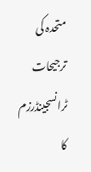متحدہ کی ترجیحات ٹرانسجینڈرزم کا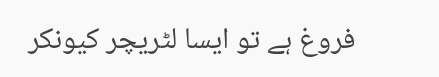فروغ ہے تو ایسا لٹریچر کیونکر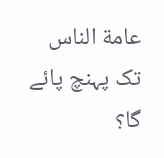عامة الناس تک پہنچ پائے گا؟